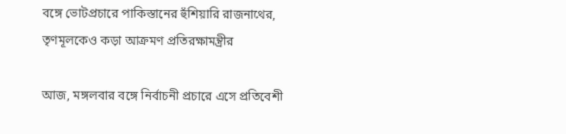বঙ্গে ভোটপ্রচারে পাকিস্তানের হুঁশিয়ারি রাজনাথের, তৃণমূলকেও কড়া আক্রমণ প্রতিরক্ষামন্ত্রীর

আজ, মঙ্গলবার বঙ্গে নির্বাচনী প্রচারে এসে প্রতিবেশী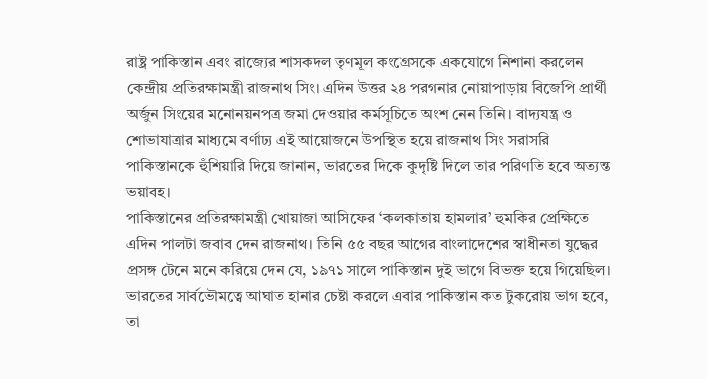রাষ্ট্র পাকিস্তান এবং রাজ্যের শাসকদল তৃণমূল কংগ্রেসকে একযোগে নিশানা করলেন কেন্দ্রীয় প্রতিরক্ষামন্ত্রী রাজনাথ সিং। এদিন উত্তর ২৪ পরগনার নোয়াপাড়ায় বিজেপি প্রার্থী অর্জুন সিংয়ের মনোনয়নপত্র জমা দেওয়ার কর্মসূচিতে অংশ নেন তিনি। বাদ্যযন্ত্র ও শোভাযাত্রার মাধ্যমে বর্ণাঢ্য এই আয়োজনে উপস্থিত হয়ে রাজনাথ সিং সরাসরি পাকিস্তানকে হুঁশিয়ারি দিয়ে জানান, ভারতের দিকে কুদৃষ্টি দিলে তার পরিণতি হবে অত্যন্ত ভয়াবহ।
পাকিস্তানের প্রতিরক্ষামন্ত্রী খোয়াজা আসিফের ‘কলকাতায় হামলার’ হুমকির প্রেক্ষিতে এদিন পালটা জবাব দেন রাজনাথ। তিনি ৫৫ বছর আগের বাংলাদেশের স্বাধীনতা যুদ্ধের প্রসঙ্গ টেনে মনে করিয়ে দেন যে, ১৯৭১ সালে পাকিস্তান দুই ভাগে বিভক্ত হয়ে গিয়েছিল। ভারতের সার্বভৌমত্বে আঘাত হানার চেষ্টা করলে এবার পাকিস্তান কত টুকরোয় ভাগ হবে, তা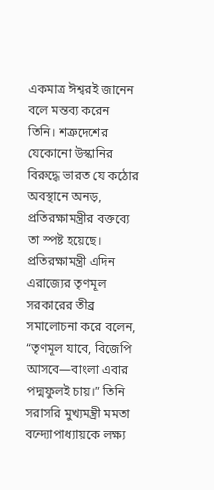একমাত্র ঈশ্বরই জানেন বলে মন্তব্য করেন তিনি। শত্রুদেশের যেকোনো উস্কানির বিরুদ্ধে ভারত যে কঠোর অবস্থানে অনড়, প্রতিরক্ষামন্ত্রীর বক্তব্যে তা স্পষ্ট হয়েছে।
প্রতিরক্ষামন্ত্রী এদিন এরাজ্যের তৃণমূল সরকারের তীব্র সমালোচনা করে বলেন, “তৃণমূল যাবে, বিজেপি আসবে—বাংলা এবার পদ্মফুলই চায়।” তিনি সরাসরি মুখ্যমন্ত্রী মমতা বন্দ্যোপাধ্যায়কে লক্ষ্য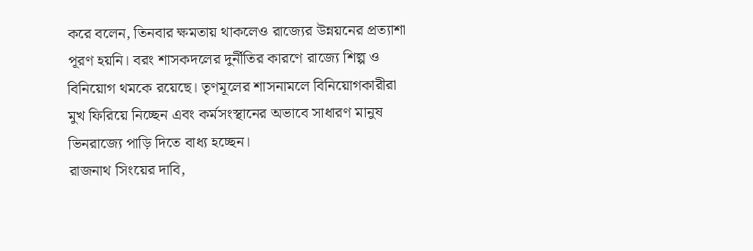করে বলেন, তিনবার ক্ষমতায় থাকলেও রাজ্যের উন্নয়নের প্রত্যাশা পূরণ হয়নি। বরং শাসকদলের দুর্নীতির কারণে রাজ্যে শিল্প ও বিনিয়োগ থমকে রয়েছে। তৃণমূলের শাসনামলে বিনিয়োগকারীরা মুখ ফিরিয়ে নিচ্ছেন এবং কর্মসংস্থানের অভাবে সাধারণ মানুষ ভিনরাজ্যে পাড়ি দিতে বাধ্য হচ্ছেন।
রাজনাথ সিংয়ের দাবি,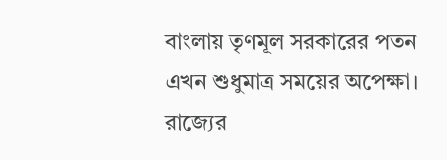বাংলায় তৃণমূল সরকারের পতন এখন শুধুমাত্র সময়ের অপেক্ষা। রাজ্যের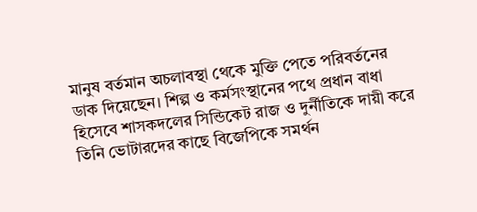মানুষ বর্তমান অচলাবস্থা থেকে মুক্তি পেতে পরিবর্তনের ডাক দিয়েছেন। শিল্প ও কর্মসংস্থানের পথে প্রধান বাধা হিসেবে শাসকদলের সিন্ডিকেট রাজ ও দুর্নীতিকে দায়ী করে তিনি ভোটারদের কাছে বিজেপিকে সমর্থন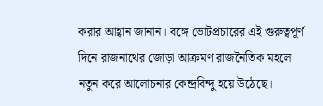করার আহ্বান জানান। বঙ্গে ভোটপ্রচারের এই গুরুত্বপূর্ণ দিনে রাজনাথের জোড়া আক্রমণ রাজনৈতিক মহলে নতুন করে আলোচনার কেন্দ্রবিন্দু হয়ে উঠেছে।